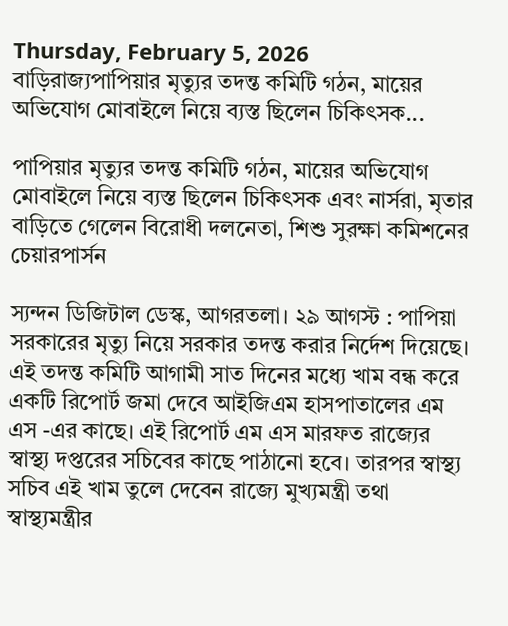Thursday, February 5, 2026
বাড়িরাজ্যপাপিয়ার মৃত্যুর তদন্ত কমিটি গঠন, মায়ের অভিযোগ মোবাইলে নিয়ে ব্যস্ত ছিলেন চিকিৎসক...

পাপিয়ার মৃত্যুর তদন্ত কমিটি গঠন, মায়ের অভিযোগ মোবাইলে নিয়ে ব্যস্ত ছিলেন চিকিৎসক এবং নার্সরা, মৃতার বাড়িতে গেলেন বিরোধী দলনেতা, শিশু সুরক্ষা কমিশনের চেয়ারপার্সন

স্যন্দন ডিজিটাল ডেস্ক, আগরতলা। ২৯ আগস্ট : পাপিয়া সরকারের মৃত্যু নিয়ে সরকার তদন্ত করার নির্দেশ দিয়েছে। এই তদন্ত কমিটি আগামী সাত দিনের মধ্যে খাম বন্ধ করে একটি রিপোর্ট জমা দেবে আইজিএম হাসপাতালের এম এস -এর কাছে। এই রিপোর্ট এম এস মারফত রাজ্যের স্বাস্থ্য দপ্তরের সচিবের কাছে পাঠানো হবে। তারপর স্বাস্থ্য সচিব এই খাম তুলে দেবেন রাজ্যে মুখ্যমন্ত্রী তথা স্বাস্থ্যমন্ত্রীর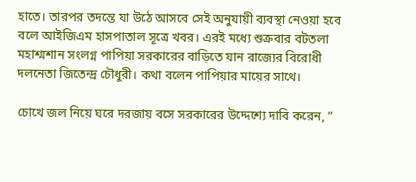হাতে। তারপর তদন্তে যা উঠে আসবে সেই অনুযায়ী ব্যবস্থা নেওয়া হবে বলে আইজিএম হাসপাতাল সূত্রে খবর। এরই মধ্যে শুক্রবার বটতলা মহাশ্মশান সংলগ্ন পাপিয়া সরকারের বাড়িতে যান রাজ্যের বিরোধী দলনেতা জিতেন্দ্র চৌধুরী। কথা বলেন পাপিয়ার মায়ের সাথে।

চোখে জল নিয়ে ঘরে দরজায় বসে সরকারের উদ্দেশ্যে দাবি করেন, ”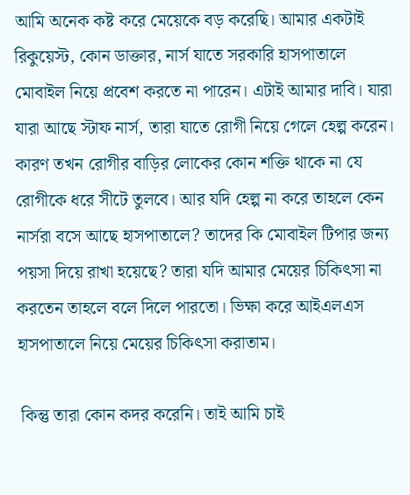আমি অনেক কষ্ট করে মেয়েকে বড় করেছি। ‌আমার একটাই রিকুয়েস্ট, কোন ডাক্তার, নার্স যাতে সরকারি হাসপাতালে মোবাইল নিয়ে প্রবেশ করতে না পারেন। এটাই আমার দাবি। যারা যারা আছে স্টাফ নার্স, তারা যাতে রোগী নিয়ে গেলে হেল্প করেন। কারণ তখন রোগীর বাড়ির লোকের কোন শক্তি থাকে না যে রোগীকে ধরে সীটে তুলবে। আর যদি হেল্প না করে তাহলে কেন নার্সরা বসে আছে হাসপাতালে? তাদের কি মোবাইল টিপার জন্য পয়সা দিয়ে রাখা হয়েছে? তারা যদি আমার মেয়ের চিকিৎসা না করতেন তাহলে বলে দিলে পারতো। ভিক্ষা করে আইএলএস হাসপাতালে নিয়ে মেয়ের চিকিৎসা করাতাম।

 কিন্তু তারা কোন কদর করেনি। তাই আমি চাই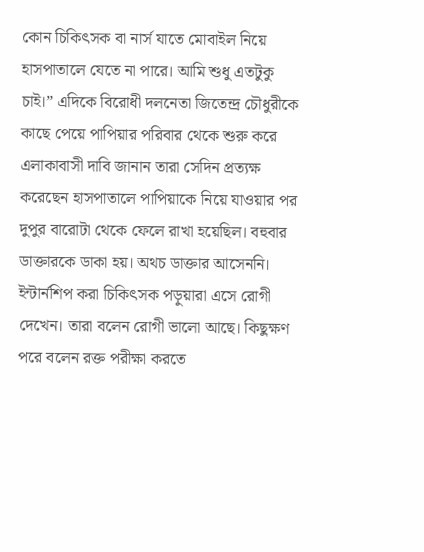কোন চিকিৎসক বা নার্স যাতে মোবাইল নিয়ে হাসপাতালে যেতে না পারে। আমি শুধু এতটুকু চাই।” এদিকে বিরোধী দলনেতা জিতেন্দ্র চৌধুরীকে কাছে পেয়ে পাপিয়ার পরিবার থেকে শুরু করে এলাকাবাসী দাবি জানান তারা সেদিন প্রত্যক্ষ করেছেন হাসপাতালে পাপিয়াকে নিয়ে যাওয়ার পর দুপুর বারোটা থেকে ফেলে রাখা হয়েছিল। বহুবার ডাক্তারকে ডাকা হয়। অথচ ডাক্তার আসেননি। ইন্টার্নশিপ করা চিকিৎসক পড়ুয়ারা এসে রোগী দেখেন। তারা বলেন রোগী ভালো আছে। কিছুক্ষণ পরে বলেন রক্ত পরীক্ষা করতে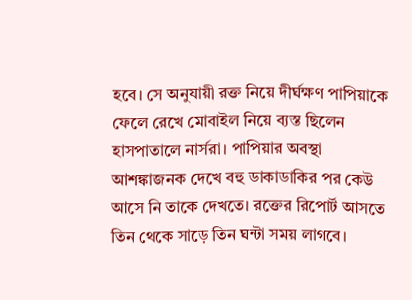হবে। সে অনুযায়ী রক্ত নিয়ে দীর্ঘক্ষণ পাপিয়াকে ফেলে রেখে মোবাইল নিয়ে ব্যস্ত ছিলেন হাসপাতালে নার্সরা। পাপিয়ার অবস্থা আশঙ্কাজনক দেখে বহু ডাকাডাকির পর কেউ আসে নি তাকে দেখতে। রক্তের রিপোর্ট আসতে তিন থেকে সাড়ে তিন ঘন্টা সময় লাগবে।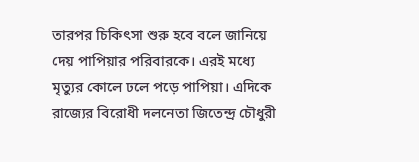তারপর চিকিৎসা শুরু হবে বলে জানিয়ে দেয় পাপিয়ার পরিবারকে। এরই মধ্যে মৃত্যুর কোলে ঢলে পড়ে পাপিয়া। এদিকে রাজ্যের বিরোধী দলনেতা জিতেন্দ্র চৌধুরী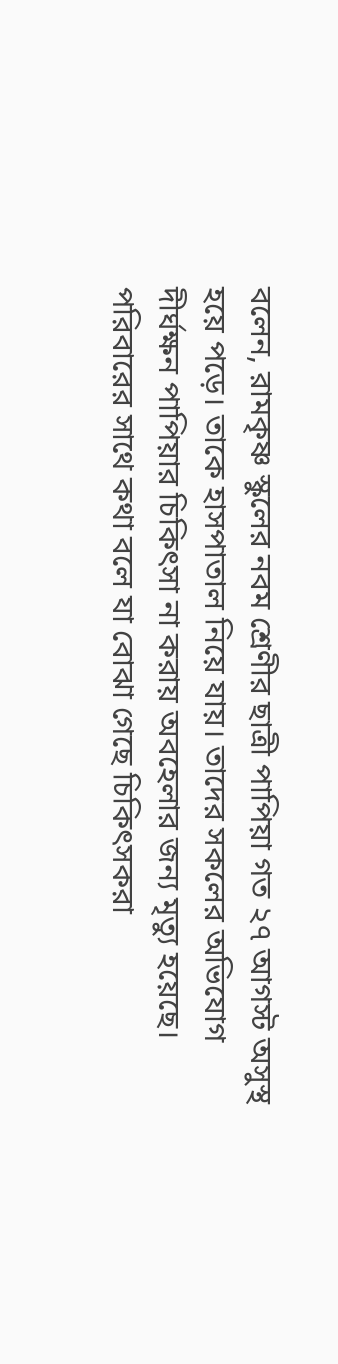বলেন, রামকৃষ্ণ স্কুলের নবম শ্রেণীর ছাত্রী পাপিয়া গত ২৭ আগস্ট অসুস্থ হয়ে পড়ে। তাকে হাসপাতাল নিয়ে যায়। তাদের সকলের অভিযোগ দীর্ঘক্ষন পাপিয়ার চিকিৎসা না করায় অবহেলার জন্য মৃত্যু হয়েছে। পরিবারের সাথে কথা বলে যা বোঝা গেছে চিকিৎসকরা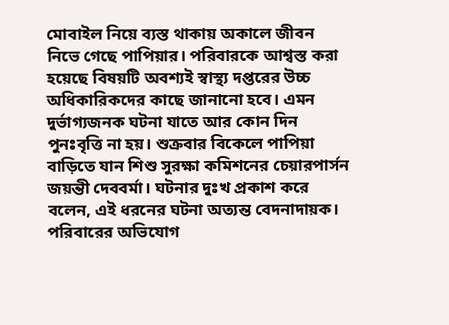মোবাইল নিয়ে ব্যস্ত থাকায় অকালে জীবন নিভে গেছে পাপিয়ার। পরিবারকে আশ্বস্ত করা হয়েছে বিষয়টি অবশ্যই স্বাস্থ্য দপ্তরের উচ্চ অধিকারিকদের কাছে জানানো হবে। এমন দুর্ভাগ্যজনক ঘটনা যাতে আর কোন দিন পুনঃবৃত্তি না হয়। শুক্রবার বিকেলে পাপিয়া বাড়িতে যান শিশু সুরক্ষা কমিশনের চেয়ারপার্সন জয়ন্তী দেববর্মা। ঘটনার দুঃখ প্রকাশ করে বলেন, এই ধরনের ঘটনা অত্যন্ত বেদনাদায়ক। পরিবারের অভিযোগ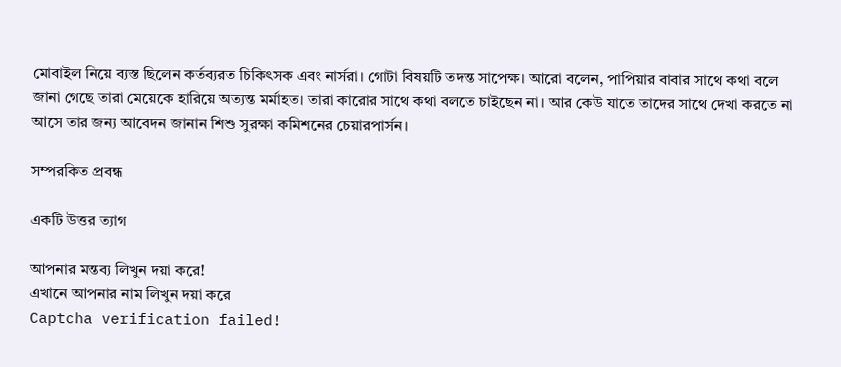মোবাইল নিয়ে ব্যস্ত ছিলেন কর্তব্যরত চিকিৎসক এবং নার্সরা। গোটা বিষয়টি তদন্ত সাপেক্ষ। আরো বলেন, পাপিয়ার বাবার সাথে কথা বলে জানা গেছে তারা মেয়েকে হারিয়ে অত্যন্ত মর্মাহত। তারা কারোর সাথে কথা বলতে চাইছেন না। আর কেউ যাতে তাদের সাথে দেখা করতে না আসে তার জন্য আবেদন জানান শিশু সুরক্ষা কমিশনের চেয়ারপার্সন।

সম্পরকিত প্রবন্ধ

একটি উত্তর ত্যাগ

আপনার মন্তব্য লিখুন দয়া করে!
এখানে আপনার নাম লিখুন দয়া করে
Captcha verification failed!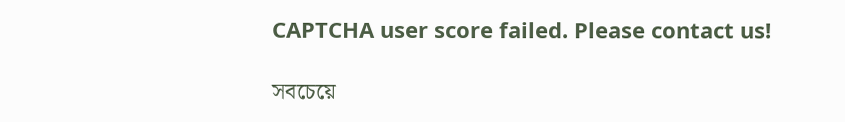CAPTCHA user score failed. Please contact us!

সবচেয়ে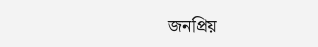জনপ্রিয়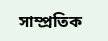সাম্প্রতিক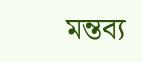মন্তব্য